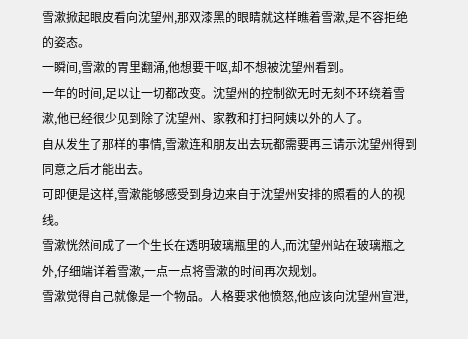雪漱掀起眼皮看向沈望州,那双漆黑的眼睛就这样瞧着雪漱,是不容拒绝的姿态。
一瞬间,雪漱的胃里翻涌,他想要干呕,却不想被沈望州看到。
一年的时间,足以让一切都改变。沈望州的控制欲无时无刻不环绕着雪漱,他已经很少见到除了沈望州、家教和打扫阿姨以外的人了。
自从发生了那样的事情,雪漱连和朋友出去玩都需要再三请示沈望州得到同意之后才能出去。
可即便是这样,雪漱能够感受到身边来自于沈望州安排的照看的人的视线。
雪漱恍然间成了一个生长在透明玻璃瓶里的人,而沈望州站在玻璃瓶之外,仔细端详着雪漱,一点一点将雪漱的时间再次规划。
雪漱觉得自己就像是一个物品。人格要求他愤怒,他应该向沈望州宣泄,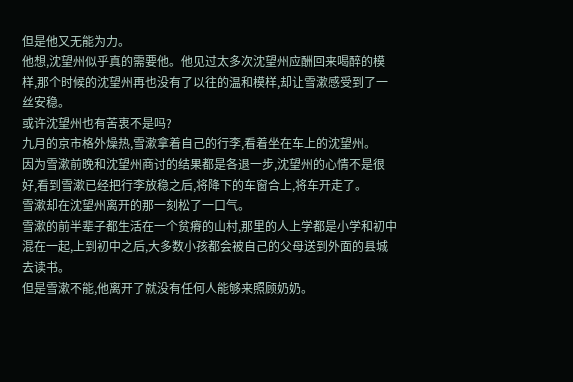但是他又无能为力。
他想,沈望州似乎真的需要他。他见过太多次沈望州应酬回来喝醉的模样,那个时候的沈望州再也没有了以往的温和模样,却让雪漱感受到了一丝安稳。
或许沈望州也有苦衷不是吗?
九月的京市格外燥热,雪漱拿着自己的行李,看着坐在车上的沈望州。
因为雪漱前晚和沈望州商讨的结果都是各退一步,沈望州的心情不是很好,看到雪漱已经把行李放稳之后,将降下的车窗合上,将车开走了。
雪漱却在沈望州离开的那一刻松了一口气。
雪漱的前半辈子都生活在一个贫瘠的山村,那里的人上学都是小学和初中混在一起,上到初中之后,大多数小孩都会被自己的父母送到外面的县城去读书。
但是雪漱不能,他离开了就没有任何人能够来照顾奶奶。